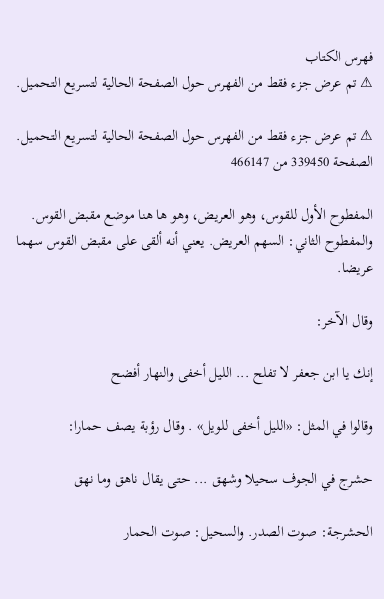فهرس الكتاب
⚠ تم عرض جزء فقط من الفهرس حول الصفحة الحالية لتسريع التحميل.

⚠ تم عرض جزء فقط من الفهرس حول الصفحة الحالية لتسريع التحميل.
الصفحة 339450 من 466147

المفطوح الأول للقوس، وهو العريض، وهو ها هنا موضع مقبض القوس. والمفطوح الثاني: السهم العريض. يعني أنه ألقى على مقبض القوس سهما عريضا.

وقال الآخر:

إنك يا ابن جعفر لا تفلح ... الليل أخفى والنهار أفضح

وقالوا في المثل: «الليل أخفى للويل» . وقال رؤبة يصف حمارا:

حشرج في الجوف سحيلا وشهق ... حتى يقال ناهق وما نهق

الحشرجة: صوت الصدر. والسحيل: صوت الحمار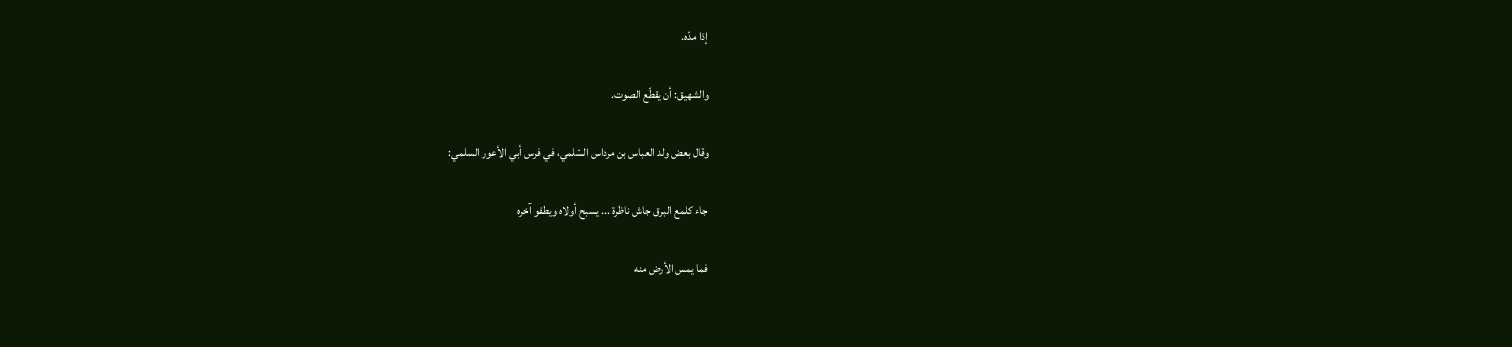إذا مدّه.

والشهيق: أن يقطّع الصوت.

وقال بعض ولد العباس بن مرداس السّلمي، في فرس أبي الأعور السلمي:

جاء كلمع البرق جاش ناظرة ... يسبح أولاه ويطفو آخره

فما يمس الأرض منه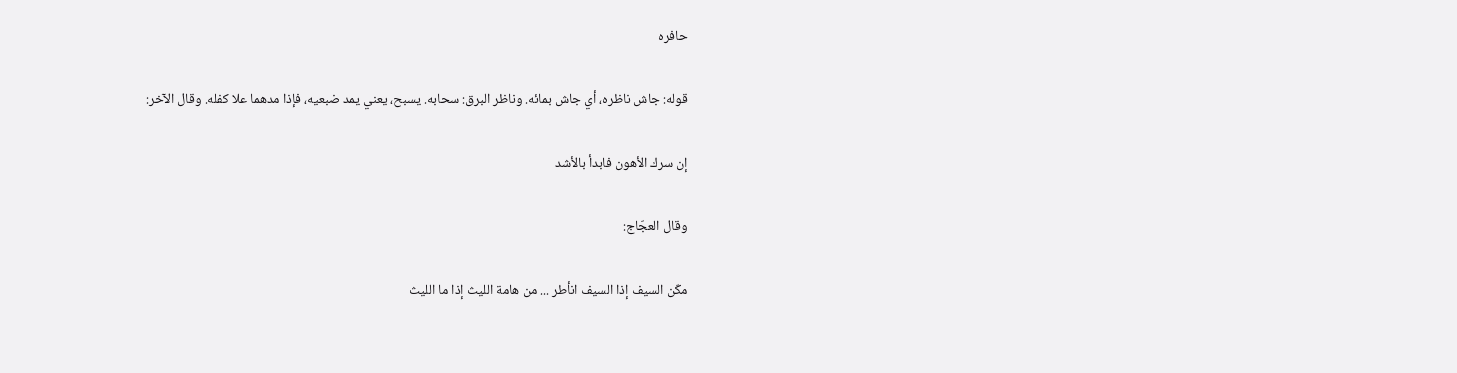حافره

قوله: جاش ناظره، أي جاش بمائه. وناظر البرق: سحابه. يسبح، يعني يمد ضبعيه، فإذا مدهما علا كفله. وقال الآخر:

إن سرك الأهون فابدأ بالأشد

وقال العجّاج:

مكّن السيف إذا السيف انأطر ... من هامة الليث إذا ما الليث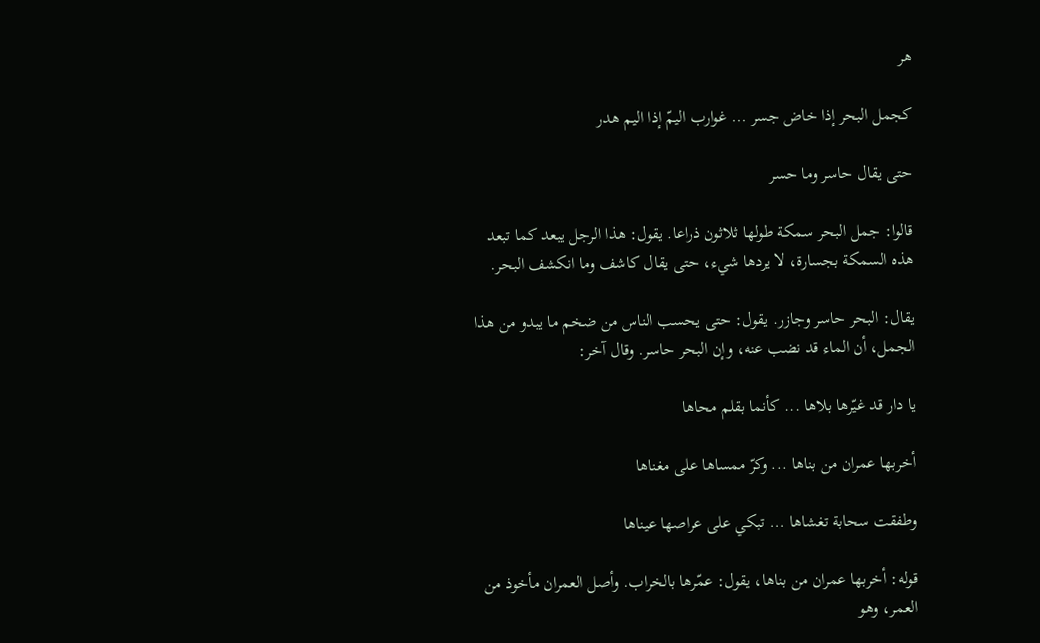هر

كجمل البحر إذا خاض جسر ... غوارب اليمّ إذا اليم هدر

حتى يقال حاسر وما حسر

قالوا: جمل البحر سمكة طولها ثلاثون ذراعا. يقول: هذا الرجل يبعد كما تبعد هذه السمكة بجسارة، لا يردها شيء، حتى يقال كاشف وما انكشف البحر.

يقال: البحر حاسر وجازر. يقول: حتى يحسب الناس من ضخم ما يبدو من هذا الجمل، أن الماء قد نضب عنه، وإن البحر حاسر. وقال آخر:

يا دار قد غيّرها بلاها ... كأنما بقلم محاها

أخربها عمران من بناها ... وكرّ ممساها على مغناها

وطفقت سحابة تغشاها ... تبكي على عراصها عيناها

قوله: أخربها عمران من بناها، يقول: عمّرها بالخراب. وأصل العمران مأخوذ من العمر، وهو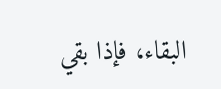البقاء، فإذا بقي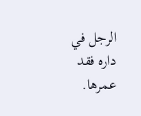الرجل في داره فقد عمرها.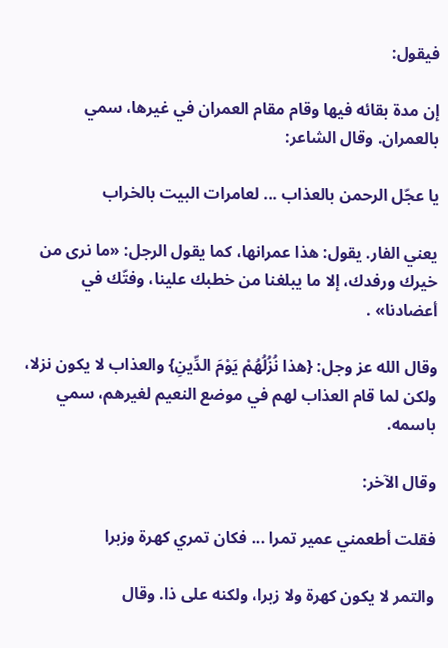فيقول:

إن مدة بقائه فيها وقام مقام العمران في غيرها، سمي بالعمران. وقال الشاعر:

يا عجّل الرحمن بالعذاب ... لعامرات البيت بالخراب

يعني الفار. يقول: هذا عمرانها، كما يقول الرجل: «ما نرى من خيرك ورفدك، إلا ما يبلغنا من خطبك علينا، وفتّك في أعضادنا» .

وقال الله عز وجل: {هذا نُزُلُهُمْ يَوْمَ الدِّينِ} والعذاب لا يكون نزلا، ولكن لما قام العذاب لهم في موضع النعيم لغيرهم، سمي باسمه.

وقال الآخر:

فقلت أطعمني عمير تمرا ... فكان تمري كهرة وزبرا

والتمر لا يكون كهرة ولا زبرا، ولكنه على ذا. وقال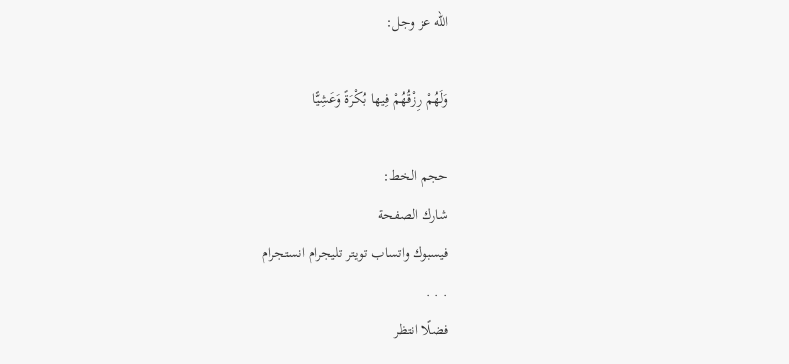الله عز وجل:

وَلَهُمْ رِزْقُهُمْ فِيها بُكْرَةً وَعَشِيًّا

حجم الخط:
شارك الصفحة
فيسبوك واتساب تويتر تليجرام انستجرام
. . .
فضلًا انتظر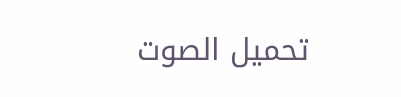تحميل الصوت